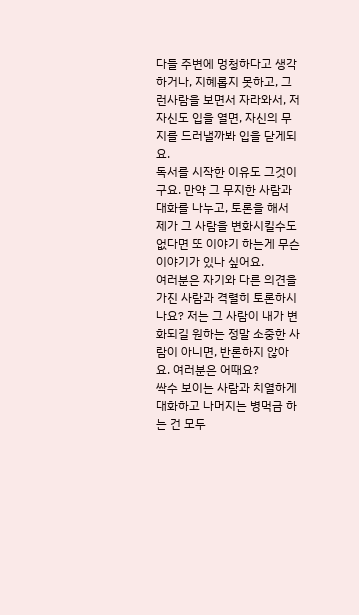다들 주변에 멍청하다고 생각하거나, 지혜롭지 못하고, 그런사람을 보면서 자라와서, 저 자신도 입을 열면, 자신의 무지를 드러낼까봐 입을 닫게되요.
독서를 시작한 이유도 그것이구요. 만약 그 무지한 사람과 대화를 나누고, 토론을 해서 제가 그 사람을 변화시킬수도 없다면 또 이야기 하는게 무슨이야기가 있나 싶어요.
여러분은 자기와 다른 의견을 가진 사람과 격렬히 토론하시나요? 저는 그 사람이 내가 변화되길 원하는 정말 소중한 사람이 아니면, 반론하지 않아요. 여러분은 어때요?
싹수 보이는 사람과 치열하게 대화하고 나머지는 병먹금 하는 건 모두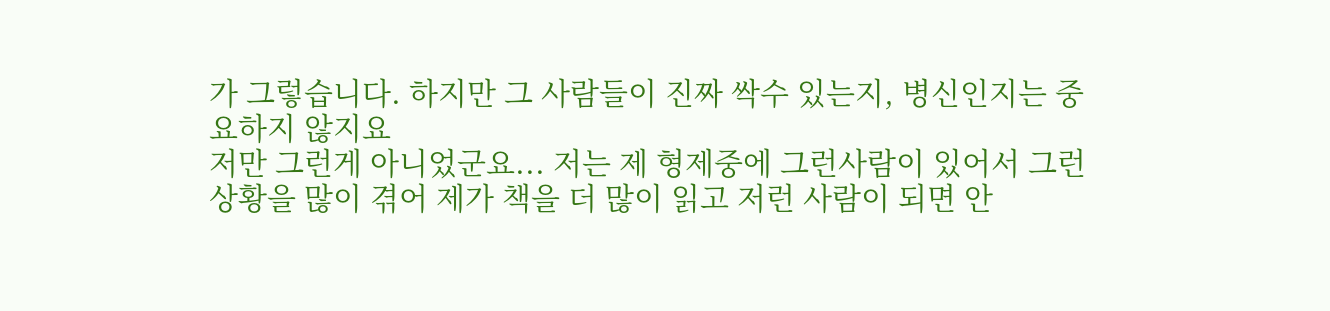가 그렇습니다. 하지만 그 사람들이 진짜 싹수 있는지, 병신인지는 중요하지 않지요
저만 그런게 아니었군요... 저는 제 형제중에 그런사람이 있어서 그런상황을 많이 겪어 제가 책을 더 많이 읽고 저런 사람이 되면 안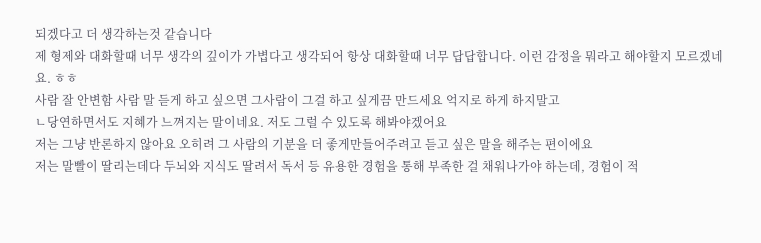되겠다고 더 생각하는것 같습니다
제 형제와 대화할때 너무 생각의 깊이가 가볍다고 생각되어 항상 대화할때 너무 답답합니다. 이런 감정을 뭐라고 해야할지 모르겠네요. ㅎㅎ
사람 잘 안변함 사람 말 듣게 하고 싶으면 그사람이 그걸 하고 싶게끔 만드세요 억지로 하게 하지말고
ㄴ당연하면서도 지혜가 느껴지는 말이네요. 저도 그럴 수 있도록 해봐야겠어요
저는 그냥 반론하지 않아요 오히려 그 사람의 기분을 더 좋게만들어주려고 듣고 싶은 말을 해주는 편이에요
저는 말빨이 딸리는데다 두뇌와 지식도 딸려서 독서 등 유용한 경험을 통해 부족한 걸 채워나가야 하는데, 경험이 적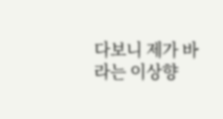다보니 제가 바라는 이상향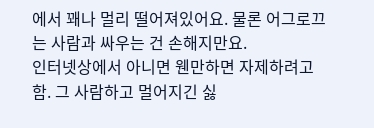에서 꽤나 멀리 떨어져있어요. 물론 어그로끄는 사람과 싸우는 건 손해지만요.
인터넷상에서 아니면 웬만하면 자제하려고 함. 그 사람하고 멀어지긴 싫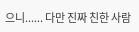으니...... 다만 진짜 친한 사람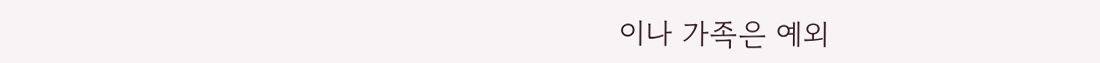이나 가족은 예외